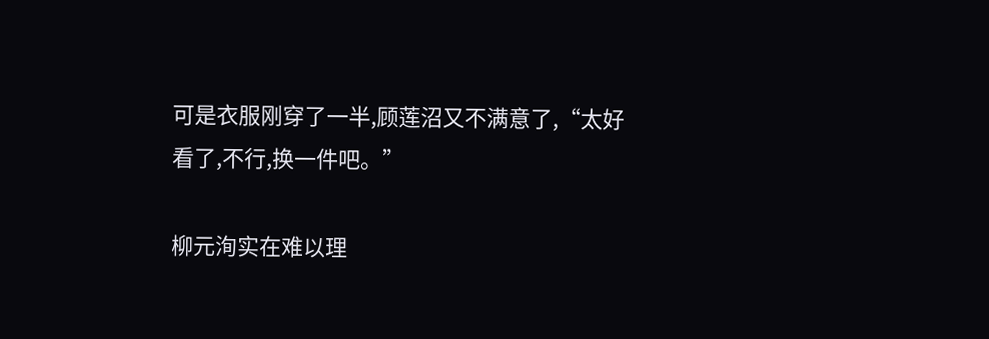可是衣服刚穿了一半,顾莲沼又不满意了,“太好看了,不行,换一件吧。”

柳元洵实在难以理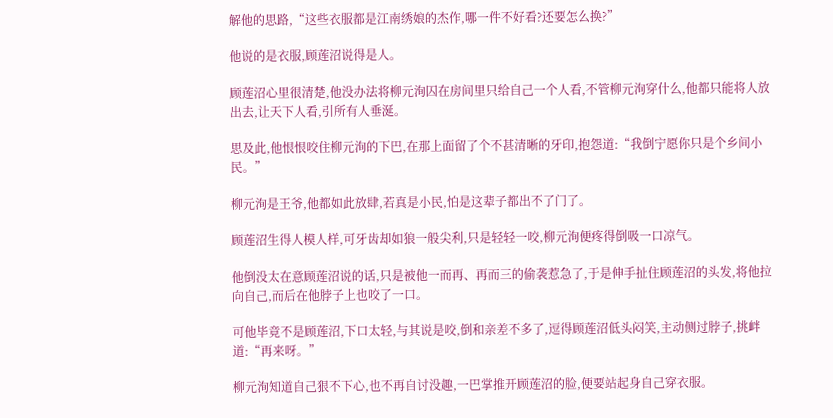解他的思路,“这些衣服都是江南绣娘的杰作,哪一件不好看?还要怎么换?”

他说的是衣服,顾莲沼说得是人。

顾莲沼心里很清楚,他没办法将柳元洵囚在房间里只给自己一个人看,不管柳元洵穿什么,他都只能将人放出去,让天下人看,引所有人垂涎。

思及此,他恨恨咬住柳元洵的下巴,在那上面留了个不甚清晰的牙印,抱怨道:“我倒宁愿你只是个乡间小民。”

柳元洵是王爷,他都如此放肆,若真是小民,怕是这辈子都出不了门了。

顾莲沼生得人模人样,可牙齿却如狼一般尖利,只是轻轻一咬,柳元洵便疼得倒吸一口凉气。

他倒没太在意顾莲沼说的话,只是被他一而再、再而三的偷袭惹急了,于是伸手扯住顾莲沼的头发,将他拉向自己,而后在他脖子上也咬了一口。

可他毕竟不是顾莲沼,下口太轻,与其说是咬,倒和亲差不多了,逗得顾莲沼低头闷笑,主动侧过脖子,挑衅道:“再来呀。”

柳元洵知道自己狠不下心,也不再自讨没趣,一巴掌推开顾莲沼的脸,便要站起身自己穿衣服。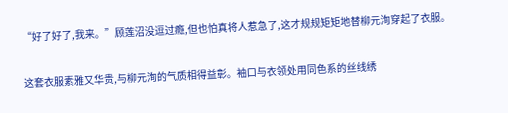“好了好了,我来。”顾莲沼没逗过瘾,但也怕真将人惹急了,这才规规矩矩地替柳元洵穿起了衣服。

这套衣服素雅又华贵,与柳元洵的气质相得益彰。袖口与衣领处用同色系的丝线绣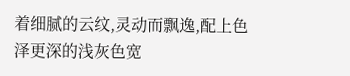着细腻的云纹,灵动而飘逸,配上色泽更深的浅灰色宽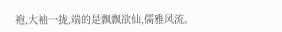袍,大袖一拢,端的是飘飘欲仙,儒雅风流。